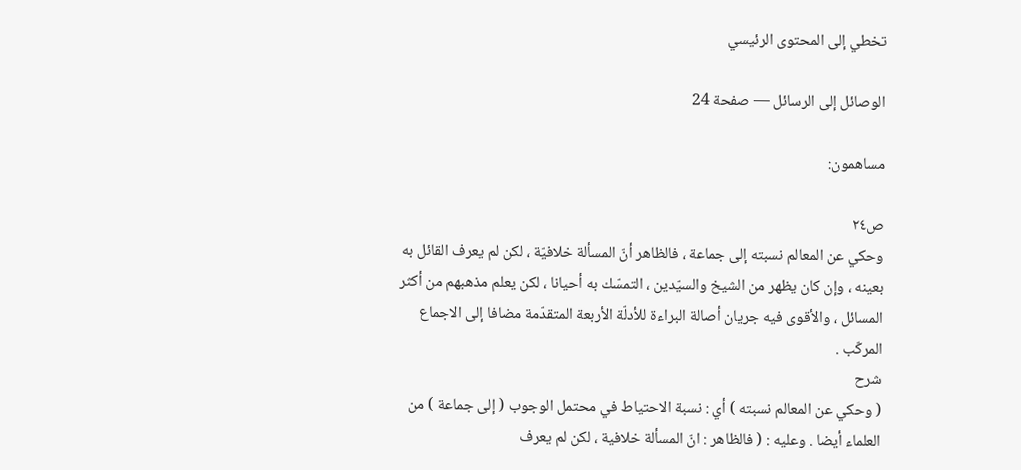تخطي إلى المحتوى الرئيسي

الوصائل إلى الرسائل — صفحة 24

مساهمون:

ص٢٤
وحكي عن المعالم نسبته إلى جماعة ، فالظاهر أنّ المسألة خلافيّة ، لكن لم يعرف القائل به بعينه ، وإن كان يظهر من الشيخ والسيّدين ، التمسّك به أحيانا ، لكن يعلم مذهبهم من أكثر المسائل ، والأقوى فيه جريان أصالة البراءة للأدلّة الأربعة المتقدّمة مضافا إلى الاجماع المركّب .
شرح
( وحكي عن المعالم نسبته ) أي : نسبة الاحتياط في محتمل الوجوب ( إلى جماعة ) من العلماء أيضا . وعليه : ( فالظاهر : انّ المسألة خلافية ، لكن لم يعرف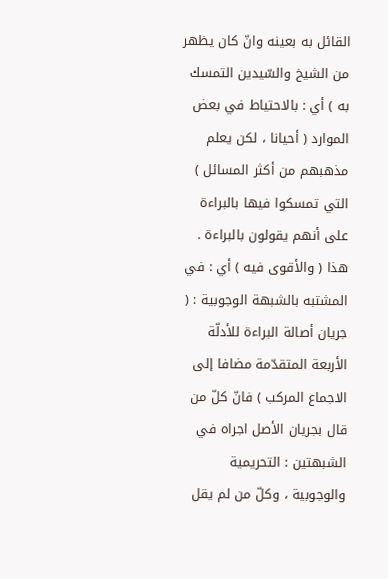القائل به بعينه وانّ كان يظهر من الشيخ والسّيدين التمسك به ) أي : بالاحتياط في بعض الموارد ( أحيانا ، لكن يعلم مذهبهم من أكثر المسائل ) التي تمسكوا فيها بالبراءة على أنهم يقولون بالبراءة . هذا ( والأقوى فيه ) أي : في المشتبه بالشبهة الوجوبية : ( جريان أصالة البراءة للأدلّة الأربعة المتقدّمة مضافا إلى الاجماع المركب ) فانّ كلّ من قال بجريان الأصل اجراه في الشبهتين : التحريمية والوجوبية ، وكلّ من لم يقل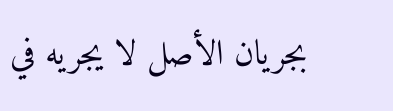بجريان الأصل لا يجريه في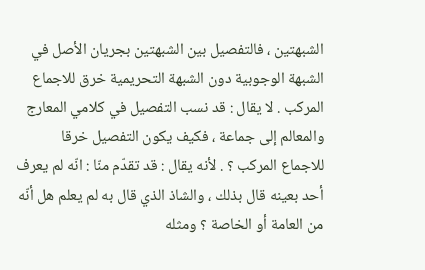الشبهتين ، فالتفصيل بين الشبهتين بجريان الأصل في الشبهة الوجوبية دون الشبهة التحريمية خرق للاجماع المركب . لا يقال : قد نسب التفصيل في كلامي المعارج والمعالم إلى جماعة ، فكيف يكون التفصيل خرقا للاجماع المركب ؟ . لأنه يقال : قد تقدّم منّا : انّه لم يعرف أحد بعينه قال بذلك ، والشاذ الذي قال به لم يعلم هل أنّه من العامة أو الخاصة ؟ ومثله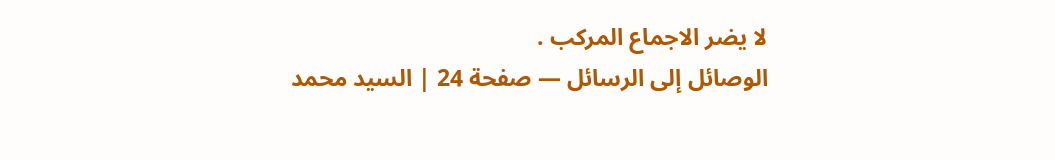لا يضر الاجماع المركب .
الوصائل إلى الرسائل — صفحة 24 | السيد محمد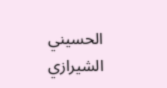الحسيني الشيرازي